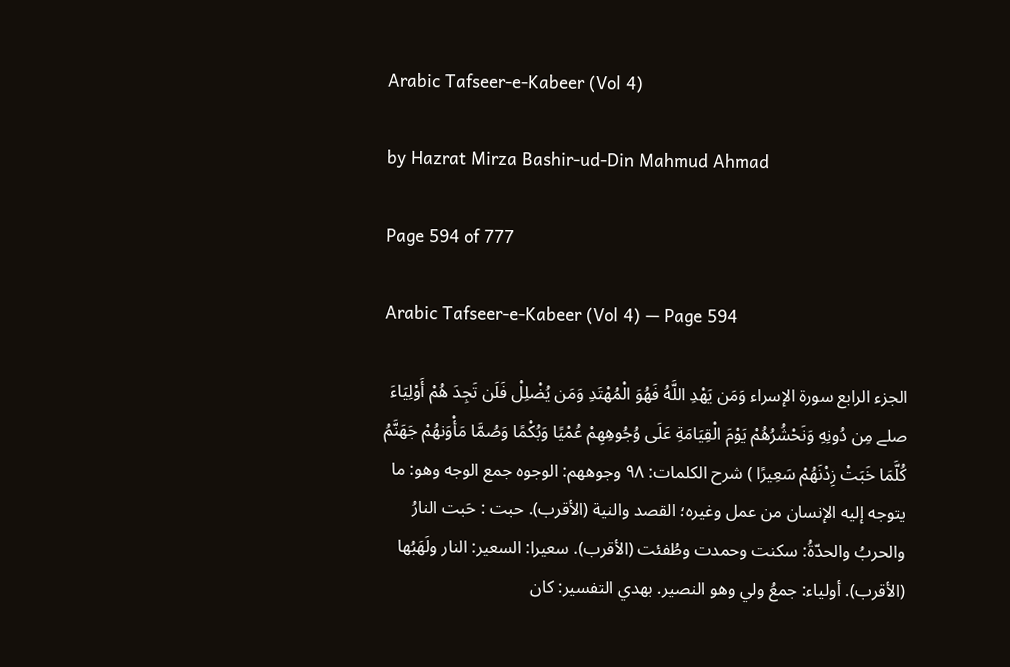Arabic Tafseer-e-Kabeer (Vol 4)

by Hazrat Mirza Bashir-ud-Din Mahmud Ahmad

Page 594 of 777

Arabic Tafseer-e-Kabeer (Vol 4) — Page 594

الجزء الرابع سورة الإسراء وَمَن يَهْدِ اللَّهُ فَهُوَ الْمُهْتَدِ وَمَن يُضْلِلْ فَلَن تَجِدَ هُمْ أَوْلِيَاءَ صلے مِن دُونِهِ وَنَحْشُرُهُمْ يَوْمَ الْقِيَامَةِ عَلَى وُجُوهِهِمْ عُمْيًا وَبُكْمًا وَصُمَّا مَأْوَنهُمْ جَهَنَّمُ كُلَّمَا خَبَتْ زِدْنَهُمْ سَعِيرًا ) شرح الكلمات: ۹۸ وجوههم: الوجوه جمع الوجه وهو: ما يتوجه إليه الإنسان من عمل وغيره؛ القصد والنية (الأقرب). حبت : حَبت النارُ والحربُ والحدّةُ: سكنت وحمدت وطُفئت (الأقرب). سعيرا: السعير: النار ولَهَبُها (الأقرب). أولياء: جمعُ ولي وهو النصير. بهدي التفسير: كان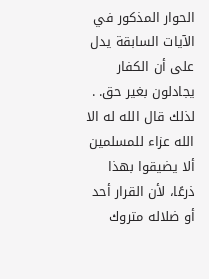الحوار المذكور في الآيات السابقة يدل على أن الكفار يجادلون بغير حق. . لذلك قال الله له الا الله عزاء للمسلمين ألا يضيقوا بهذا ذرعًا، لأن القرار أحد أو ضلاله متروك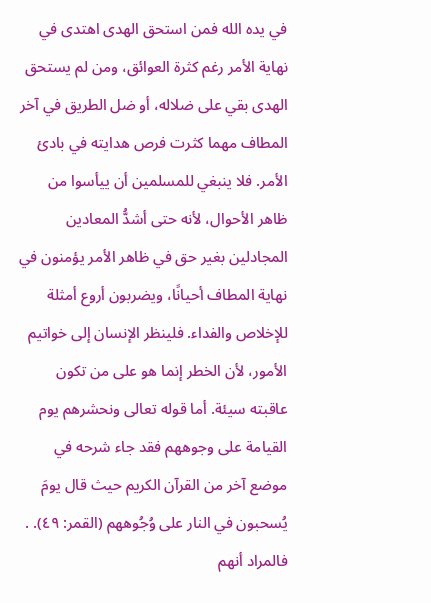في يده الله فمن استحق الهدى اهتدى في نهاية الأمر رغم كثرة العوائق، ومن لم يستحق الهدى بقي على ضلاله، أو ضل الطريق في آخر المطاف مهما كثرت فرص هدايته في بادئ الأمر. فلا ينبغي للمسلمين أن ييأسوا من ظاهر الأحوال، لأنه حتى أشدُّ المعادين المجادلين بغير حق في ظاهر الأمر يؤمنون في نهاية المطاف أحيانًا، ويضربون أروع أمثلة للإخلاص والفداء. فلينظر الإنسان إلى خواتيم الأمور، لأن الخطر إنما هو على من تكون عاقبته سيئة. أما قوله تعالى ونحشرهم يوم القيامة على وجوههم فقد جاء شرحه في موضع آخر من القرآن الكريم حيث قال يومَ يُسحبون في النار على وُجُوههم (القمر: ٤٩). . فالمراد أنهم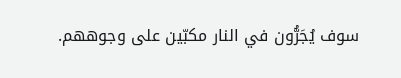سوف يُجَرُّون في النار مكبّين على وجوههم.